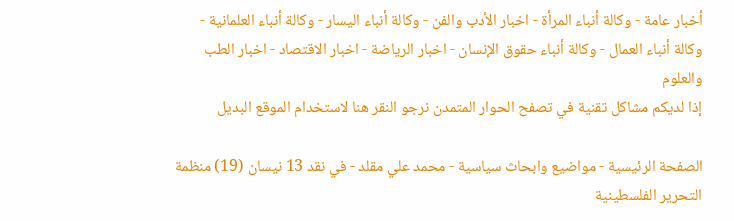أخبار عامة - وكالة أنباء المرأة - اخبار الأدب والفن - وكالة أنباء اليسار - وكالة أنباء العلمانية - وكالة أنباء العمال - وكالة أنباء حقوق الإنسان - اخبار الرياضة - اخبار الاقتصاد - اخبار الطب والعلوم
إذا لديكم مشاكل تقنية في تصفح الحوار المتمدن نرجو النقر هنا لاستخدام الموقع البديل

الصفحة الرئيسية - مواضيع وابحاث سياسية - محمد علي مقلد - في نقد 13 نيسان (19) منظمة التحرير الفلسطينية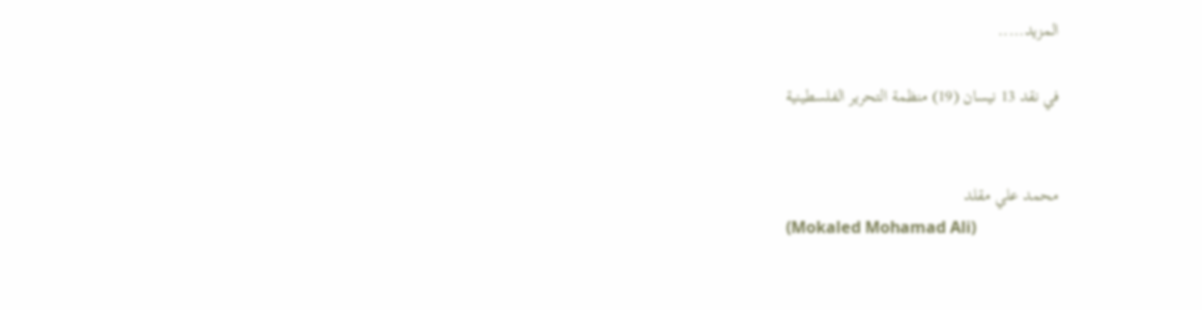المزيد.....

في نقد 13 نيسان (19) منظمة التحرير الفلسطينية


محمد علي مقلد
(Mokaled Mohamad Ali)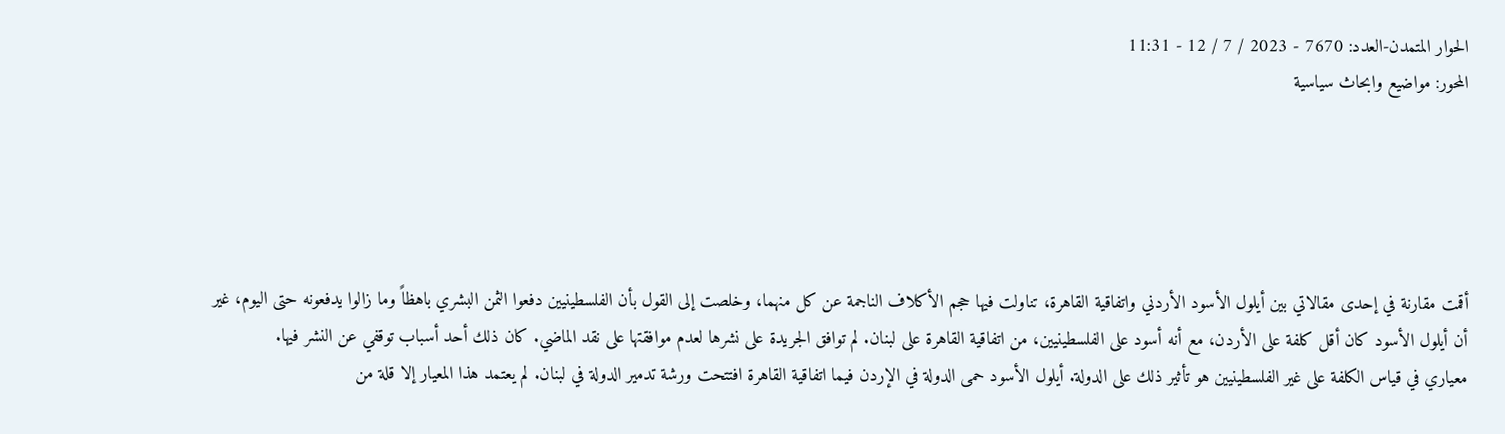الحوار المتمدن-العدد: 7670 - 2023 / 7 / 12 - 11:31
المحور: مواضيع وابحاث سياسية





أقمت مقارنة في إحدى مقالاتي بين أيلول الأسود الأردني واتفاقية القاهرة، تناولت فيها حجم الأكلاف الناجمة عن كل منهما، وخلصت إلى القول بأن الفلسطينيين دفعوا الثمن البشري باهظاً وما زالوا يدفعونه حتى اليوم، غير أن أيلول الأسود كان أقل كلفة على الأردن، مع أنه أسود على الفلسطينيين، من اتفاقية القاهرة على لبنان. لم توافق الجريدة على نشرها لعدم موافقتها على نقد الماضي. كان ذلك أحد أسباب توقفي عن النشر فيها.
معياري في قياس الكلفة على غير الفلسطينيين هو تأثير ذلك على الدولة. أيلول الأسود حمى الدولة في الإردن فيما اتفاقية القاهرة افتتحت ورشة تدمير الدولة في لبنان. لم يعتمد هذا المعيار إلا قلة من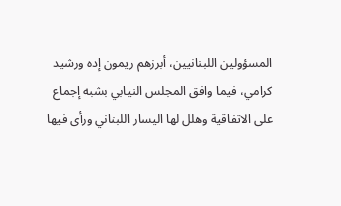المسؤولين اللبنانيين، أبرزهم ريمون إده ورشيد كرامي، فيما وافق المجلس النيابي بشبه إجماع على الاتفاقية وهلل لها اليسار اللبناني ورأى فيها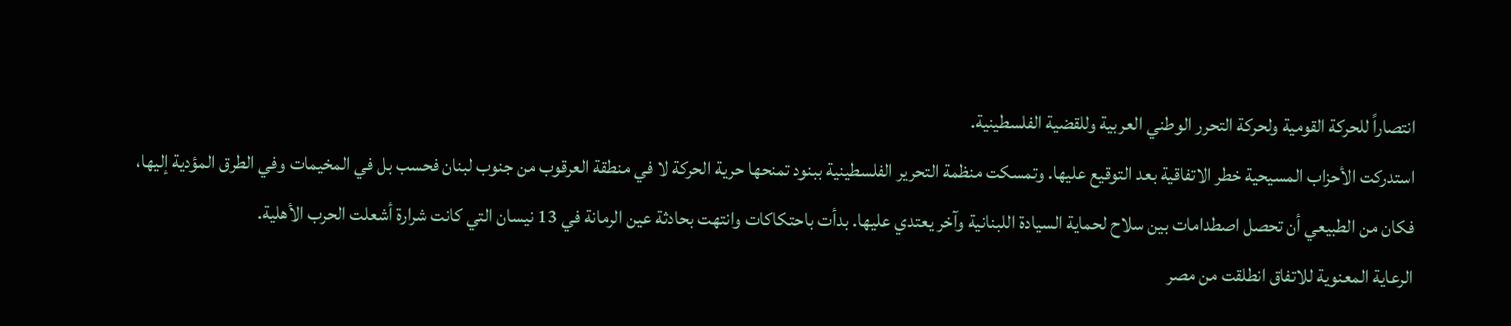انتصاراً للحركة القومية ولحركة التحرر الوطني العربية وللقضية الفلسطينية.
استدركت الأحزاب المسيحية خطر الاتفاقية بعد التوقيع عليها. وتمسكت منظمة التحرير الفلسطينية ببنود تمنحها حرية الحركة لا في منطقة العرقوب من جنوب لبنان فحسب بل في المخيمات وفي الطرق المؤدية إليها، فكان من الطبيعي أن تحصل اصطدامات بين سلاح لحماية السيادة اللبنانية وآخر يعتدي عليها. بدأت باحتكاكات وانتهت بحادثة عين الرمانة في 13 نيسان التي كانت شرارة أشعلت الحرب الأهلية.
الرعاية المعنوية للاتفاق انطلقت من مصر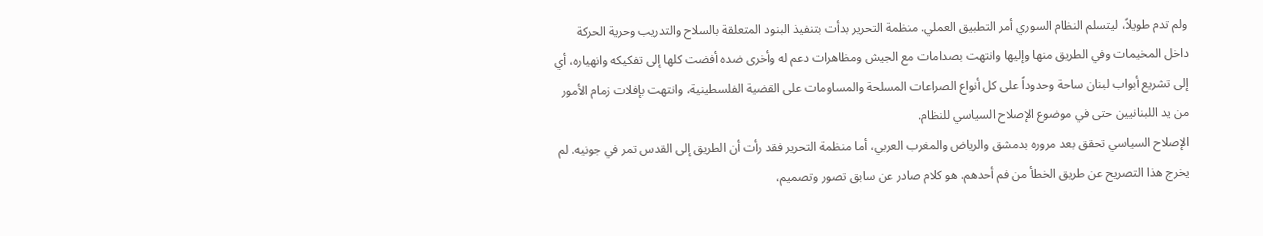ولم تدم طويلاً، ليتسلم النظام السوري أمر التطبيق العملي. منظمة التحرير بدأت بتنفيذ البنود المتعلقة بالسلاح والتدريب وحرية الحركة داخل المخيمات وفي الطريق منها وإليها وانتهت بصدامات مع الجيش ومظاهرات دعم له وأخرى ضده أفضت كلها إلى تفكيكه وانهياره، أي إلى تشريع أبواب لبنان ساحة وحدوداً على كل أنواع الصراعات المسلحة والمساومات على القضية الفلسطينية، وانتهت بإفلات زمام الأمور من يد اللبنانيين حتى في موضوع الإصلاح السياسي للنظام.
الإصلاح السياسي تحقق بعد مروره بدمشق والرياض والمغرب العربي، أما منظمة التحرير فقد رأت أن الطريق إلى القدس تمر في جونيه. لم يخرج هذا التصريح عن طريق الخطأ من فم أحدهم. هو كلام صادر عن سابق تصور وتصميم،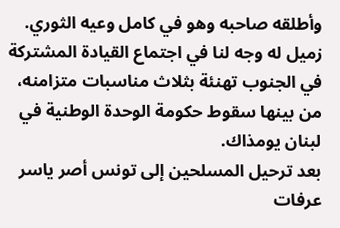وأطلقه صاحبه وهو في كامل وعيه الثوري. زميل له وجه لنا في اجتماع القيادة المشتركة في الجنوب تهنئة بثلاث مناسبات متزامنه، من بينها سقوط حكومة الوحدة الوطنية في لبنان يومذاك.
بعد ترحيل المسلحين إلى تونس أصر ياسر عرفات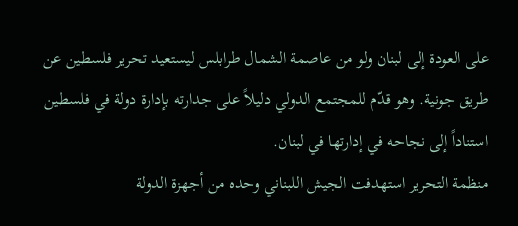على العودة إلى لبنان ولو من عاصمة الشمال طرابلس ليستعيد تحرير فلسطين عن طريق جونية. وهو قدّم للمجتمع الدولي دليلاً على جدارته بإدارة دولة في فلسطين استناداً إلى نجاحه في إدارتها في لبنان.
منظمة التحرير استهدفت الجيش اللبناني وحده من أجهزة الدولة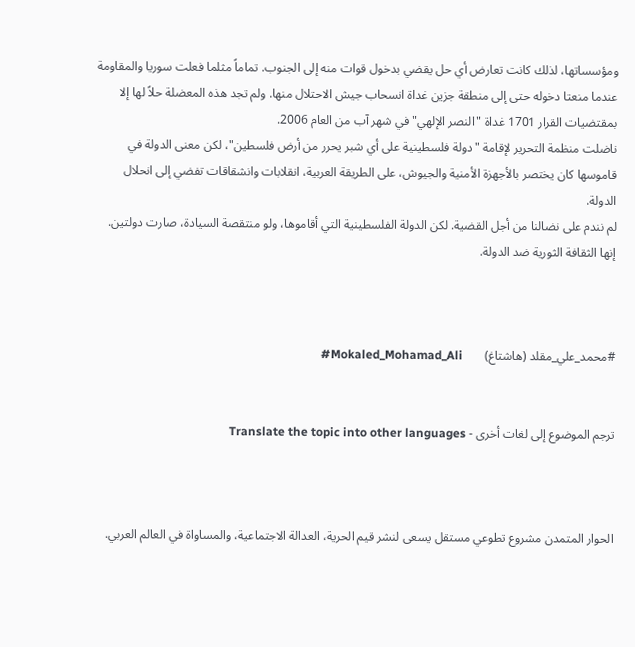ومؤسساتها، لذلك كانت تعارض أي حل يقضي بدخول قوات منه إلى الجنوب. تماماً مثلما فعلت سوريا والمقاومة عندما منعتا دخوله حتى إلى منطقة جزين غداة انسحاب جيش الاحتلال منها. ولم تجد هذه المعضلة حلاً لها إلا بمقتضيات القرار 1701 غداة "النصر الإلهي" في شهر آب من العام 2006.
ناضلت منظمة التحرير لإقامة "دولة فلسطينية على أي شبر يحرر من أرض فلسطين"، لكن معنى الدولة في قاموسها كان يختصر بالأجهزة الأمنية والجيوش، على الطريقة العربية، انقلابات وانشقاقات تفضي إلى انحلال الدولة.
لم نندم على نضالنا من أجل القضية. لكن الدولة الفلسطينية التي أقاموها، ولو منتقصة السيادة، صارت دولتين. إنها الثقافة الثورية ضد الدولة.



#محمد_علي_مقلد (هاشتاغ)       Mokaled_Mohamad_Ali#


ترجم الموضوع إلى لغات أخرى - Translate the topic into other languages



الحوار المتمدن مشروع تطوعي مستقل يسعى لنشر قيم الحرية، العدالة الاجتماعية، والمساواة في العالم العربي.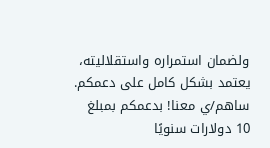ولضمان استمراره واستقلاليته، يعتمد بشكل كامل على دعمكم. ساهم/ي معنا! بدعمكم بمبلغ 10 دولارات سنويًا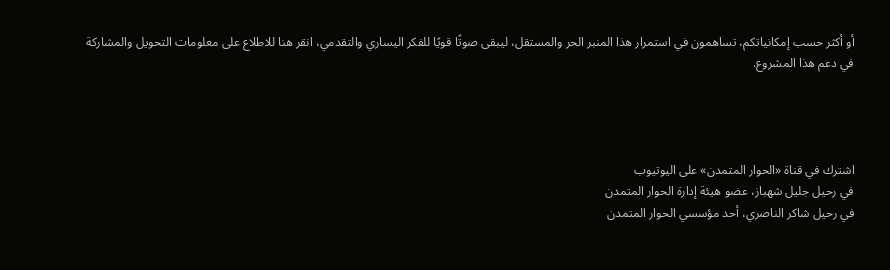أو أكثر حسب إمكانياتكم، تساهمون في استمرار هذا المنبر الحر والمستقل، ليبقى صوتًا قويًا للفكر اليساري والتقدمي، انقر هنا للاطلاع على معلومات التحويل والمشاركة في دعم هذا المشروع.




اشترك في قناة «الحوار المتمدن» على اليوتيوب
في رحيل جليل شهباز، عضو هيئة إدارة الحوار المتمدن
في رحيل شاكر الناصري، أحد مؤسسي الحوار المتمدن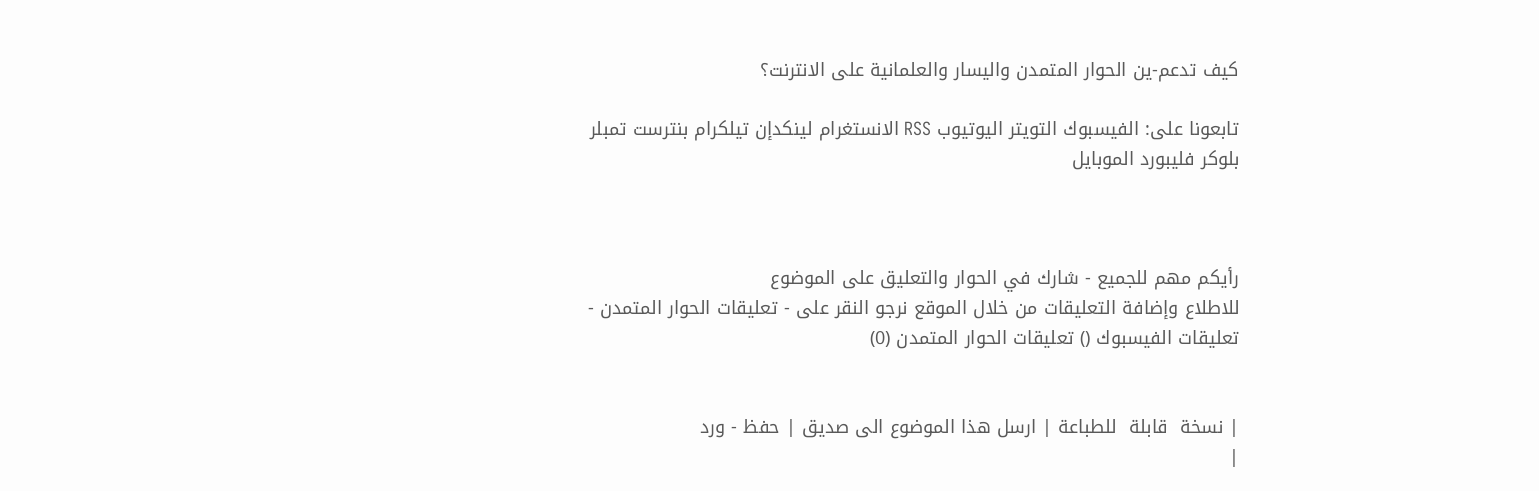كيف تدعم-ين الحوار المتمدن واليسار والعلمانية على الانترنت؟

تابعونا على: الفيسبوك التويتر اليوتيوب RSS الانستغرام لينكدإن تيلكرام بنترست تمبلر بلوكر فليبورد الموبايل



رأيكم مهم للجميع - شارك في الحوار والتعليق على الموضوع
للاطلاع وإضافة التعليقات من خلال الموقع نرجو النقر على - تعليقات الحوار المتمدن -
تعليقات الفيسبوك () تعليقات الحوار المتمدن (0)


| نسخة  قابلة  للطباعة | ارسل هذا الموضوع الى صديق | حفظ - ورد
|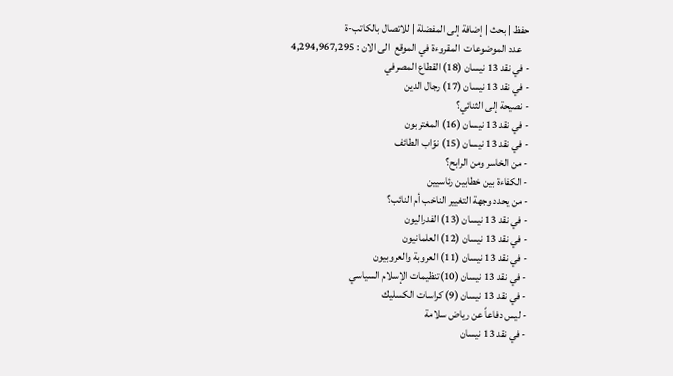حفظ | بحث | إضافة إلى المفضلة | للاتصال بالكاتب-ة
    عدد الموضوعات  المقروءة في الموقع  الى الان : 4,294,967,295
- في نقد 13 نيسان (18) القطاع المصرفي
- في نقد 13 نيسان (17) رجال الدين
- نصيحة إلى الثنائي؟
- في نقد 13 نيسان (16) المغتربون
- في نقد 13 نيسان (15) نوّاب الطائف
- من الخاسر ومن الرابح؟
- الكفاءة بين خطابين رئاسيين
- من يحدد وجهة التغيير الناخب أم النائب؟
- في نقد 13 نيسان (13) الفدراليون
- في نقد 13 نيسان (12) العلمانيون
- في نقد 13 نيسان (11) العروبة والعروبيون
- في نقد 13 نيسان (10)تنظيمات الإسلام السياسي
- في نقد 13 نيسان (9) كراسات الكسليك
- ليس دفاعاً عن رياض سلامة
- في نقد 13 نيسان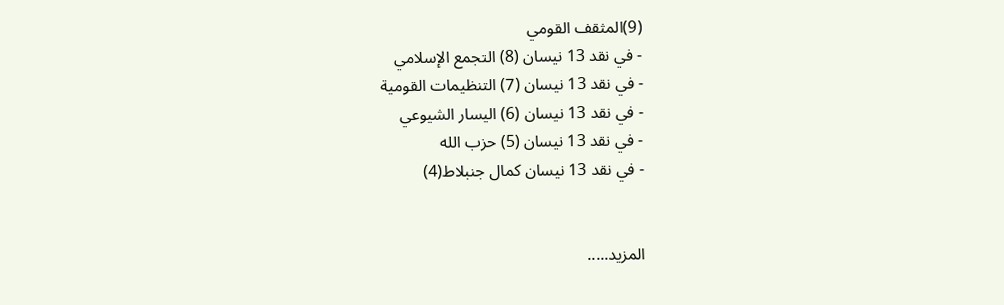(9)المثقف القومي
- في نقد 13 نيسان (8) التجمع الإسلامي
- في نقد 13 نيسان (7) التنظيمات القومية
- في نقد 13 نيسان (6) اليسار الشيوعي
- في نقد 13 نيسان (5) حزب الله
- في نقد 13 نيسان كمال جنبلاط(4)


المزيد.....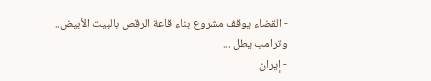- القضاء يوقف مشروع بناء قاعة الرقص بالبيت الأبيض.. وترامب يطل ...
- إيران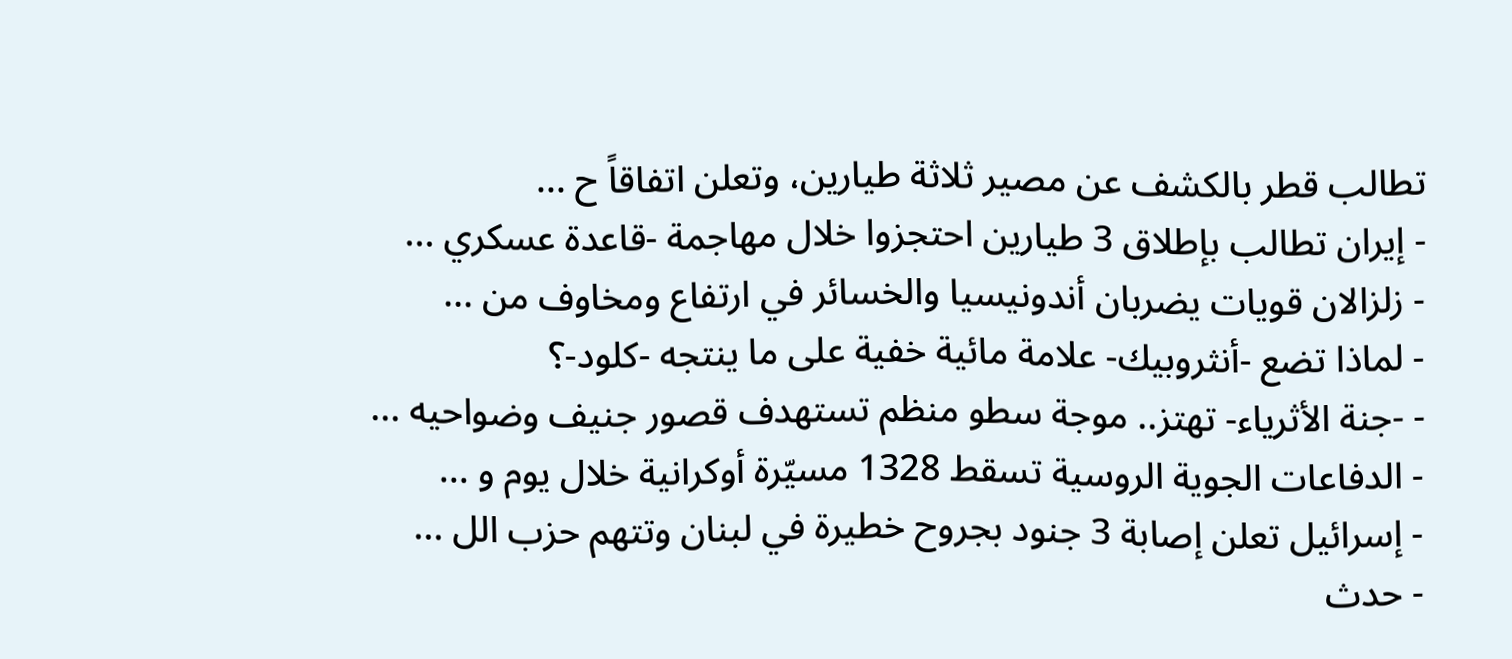تطالب قطر بالكشف عن مصير ثلاثة طيارين، وتعلن اتفاقاً ح ...
- إيران تطالب بإطلاق 3 طيارين احتجزوا خلال مهاجمة -قاعدة عسكري ...
- زلزالان قويات يضربان أندونيسيا والخسائر في ارتفاع ومخاوف من ...
- لماذا تضع -أنثروبيك- علامة مائية خفية على ما ينتجه -كلود-؟
- -جنة الأثرياء- تهتز.. موجة سطو منظم تستهدف قصور جنيف وضواحيه ...
- الدفاعات الجوية الروسية تسقط 1328 مسيّرة أوكرانية خلال يوم و ...
- إسرائيل تعلن إصابة 3 جنود بجروح خطيرة في لبنان وتتهم حزب الل ...
- حدث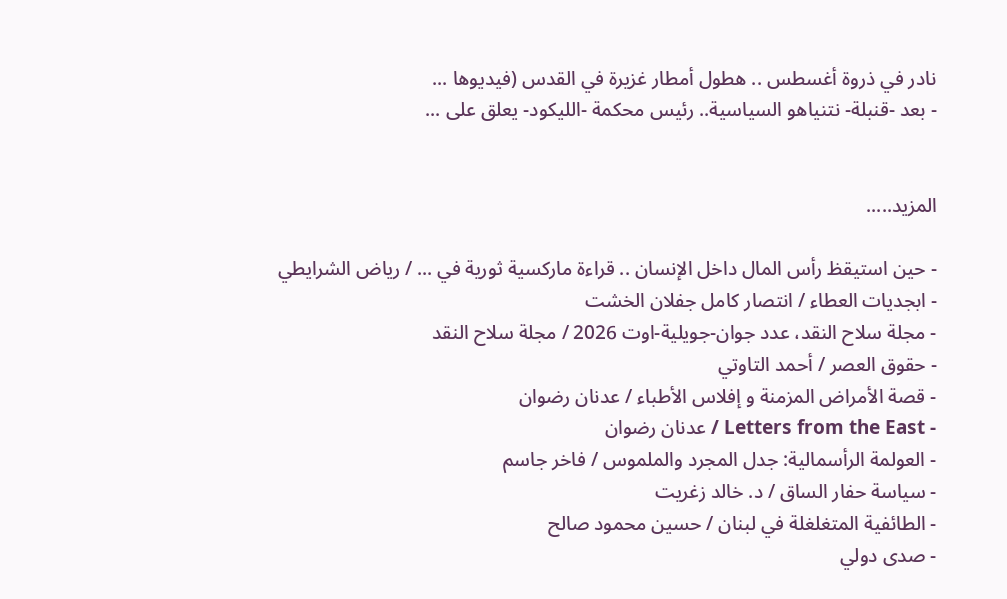نادر في ذروة أغسطس .. هطول أمطار غزيرة في القدس (فيديوها ...
- بعد -قنبلة- نتنياهو السياسية.. رئيس محكمة -الليكود- يعلق على ...


المزيد.....

- حين استيقظ رأس المال داخل الإنسان .. قراءة ماركسية ثورية في ... / رياض الشرايطي
- ابجديات العطاء / انتصار كامل جفلان الخشت
- مجلة سلاح النقد، عدد جوان-جويلية-اوت 2026 / مجلة سلاح النقد
- حقوق العصر / أحمد التاوتي
- قصة الأمراض المزمنة و إفلاس الأطباء / عدنان رضوان
- Letters from the East / عدنان رضوان
- العولمة الرأسمالية: جدل المجرد والملموس / فاخر جاسم
- سياسة حفار الساق / د. خالد زغريت
- الطائفية المتغلغلة في لبنان / حسين محمود صالح
- صدى دولي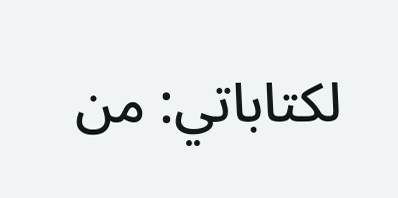لكتاباتي: من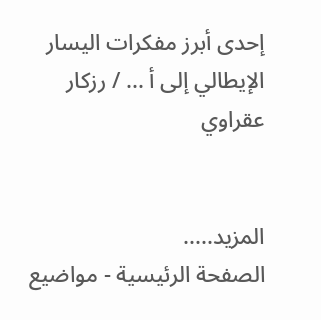إحدى أبرز مفكرات اليسار الإيطالي إلى أ ... / رزكار عقراوي


المزيد.....
الصفحة الرئيسية - مواضيع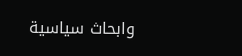وابحاث سياسية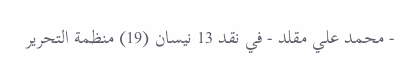- محمد علي مقلد - في نقد 13 نيسان (19) منظمة التحرير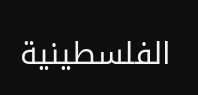الفلسطينية